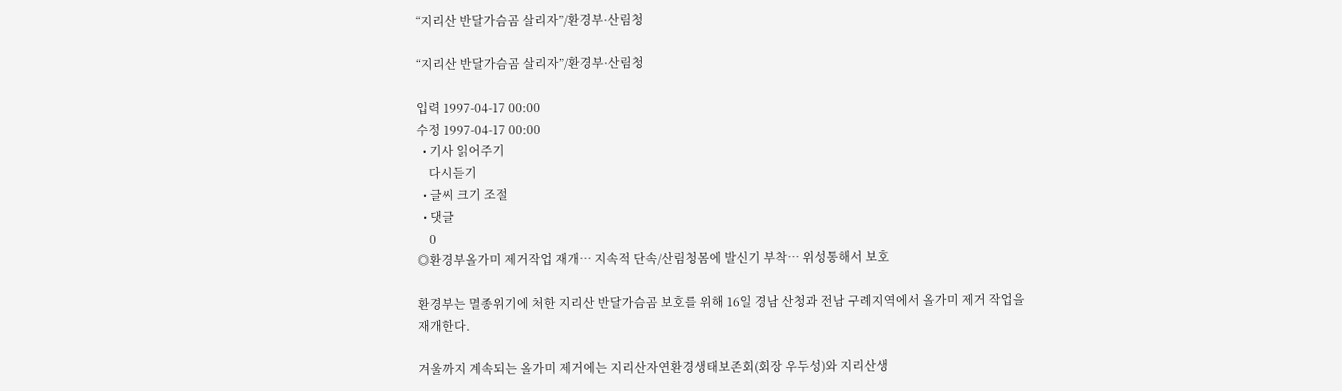“지리산 반달가슴곰 살리자”/환경부·산림청

“지리산 반달가슴곰 살리자”/환경부·산림청

입력 1997-04-17 00:00
수정 1997-04-17 00:00
  • 기사 읽어주기
    다시듣기
  • 글씨 크기 조절
  • 댓글
    0
◎환경부올가미 제거작업 재개… 지속적 단속/산림청몸에 발신기 부착… 위성통해서 보호

환경부는 멸종위기에 처한 지리산 반달가슴곰 보호를 위해 16일 경남 산청과 전남 구례지역에서 올가미 제거 작업을 재개한다.

겨울까지 계속되는 올가미 제거에는 지리산자연환경생태보존회(회장 우두성)와 지리산생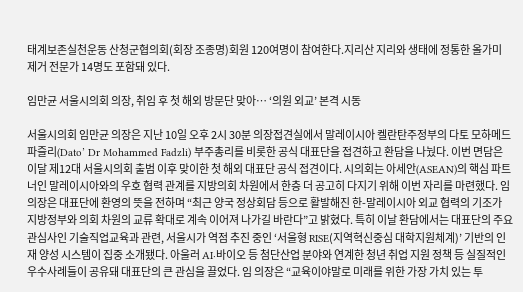태계보존실천운동 산청군협의회(회장 조종명)회원 120여명이 참여한다.지리산 지리와 생태에 정통한 올가미 제거 전문가 14명도 포함돼 있다.

임만균 서울시의회 의장, 취임 후 첫 해외 방문단 맞아… ‘의원 외교’ 본격 시동

서울시의회 임만균 의장은 지난 10일 오후 2시 30분 의장접견실에서 말레이시아 켈란탄주정부의 다토 모하메드 파즐리(Dato’ Dr Mohammed Fadzli) 부주총리를 비롯한 공식 대표단을 접견하고 환담을 나눴다. 이번 면담은 이달 제12대 서울시의회 출범 이후 맞이한 첫 해외 대표단 공식 접견이다. 시의회는 아세안(ASEAN)의 핵심 파트너인 말레이시아와의 우호 협력 관계를 지방의회 차원에서 한층 더 공고히 다지기 위해 이번 자리를 마련했다. 임 의장은 대표단에 환영의 뜻을 전하며 “최근 양국 정상회담 등으로 활발해진 한-말레이시아 외교 협력의 기조가 지방정부와 의회 차원의 교류 확대로 계속 이어져 나가길 바란다”고 밝혔다. 특히 이날 환담에서는 대표단의 주요 관심사인 기술직업교육과 관련, 서울시가 역점 추진 중인 ‘서울형 RISE(지역혁신중심 대학지원체계)’ 기반의 인재 양성 시스템이 집중 소개됐다. 아울러 AI·바이오 등 첨단산업 분야와 연계한 청년 취업 지원 정책 등 실질적인 우수사례들이 공유돼 대표단의 큰 관심을 끌었다. 임 의장은 “교육이야말로 미래를 위한 가장 가치 있는 투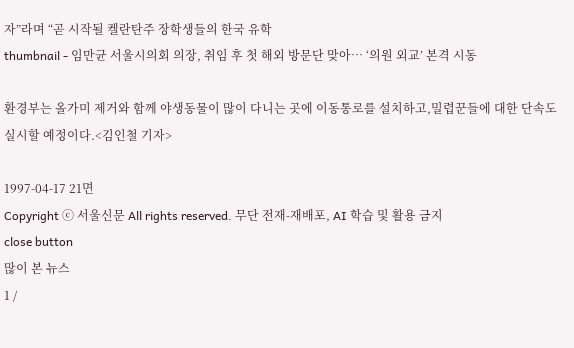자”라며 “곧 시작될 켈란탄주 장학생들의 한국 유학
thumbnail - 임만균 서울시의회 의장, 취임 후 첫 해외 방문단 맞아… ‘의원 외교’ 본격 시동

환경부는 올가미 제거와 함께 야생동물이 많이 다니는 곳에 이동통로를 설치하고,밀렵꾼들에 대한 단속도 실시할 예정이다.<김인철 기자>

1997-04-17 21면
Copyright ⓒ 서울신문 All rights reserved. 무단 전재-재배포, AI 학습 및 활용 금지
close button
많이 본 뉴스
1 /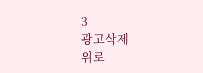3
광고삭제
위로